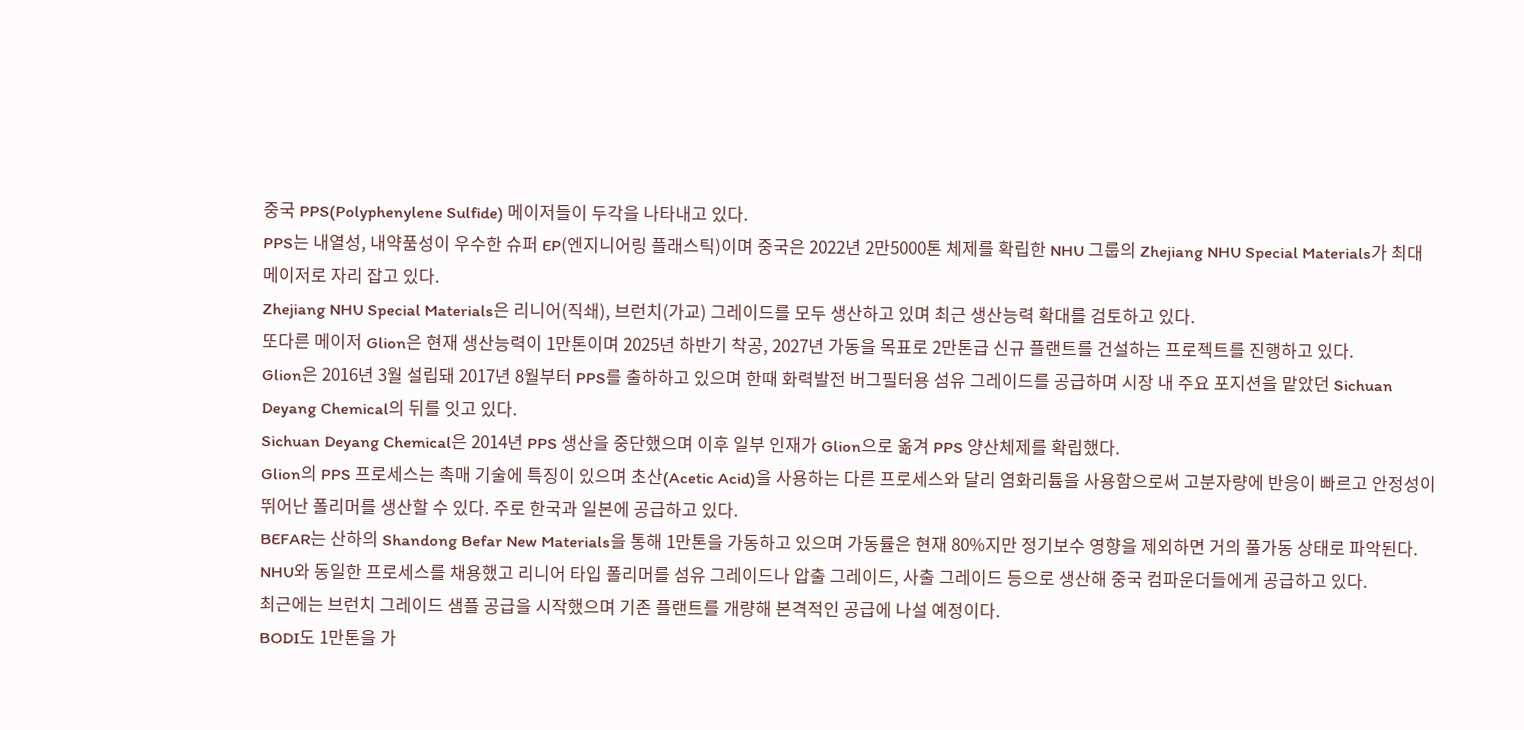중국 PPS(Polyphenylene Sulfide) 메이저들이 두각을 나타내고 있다.
PPS는 내열성, 내약품성이 우수한 슈퍼 EP(엔지니어링 플래스틱)이며 중국은 2022년 2만5000톤 체제를 확립한 NHU 그룹의 Zhejiang NHU Special Materials가 최대 메이저로 자리 잡고 있다.
Zhejiang NHU Special Materials은 리니어(직쇄), 브런치(가교) 그레이드를 모두 생산하고 있며 최근 생산능력 확대를 검토하고 있다.
또다른 메이저 Glion은 현재 생산능력이 1만톤이며 2025년 하반기 착공, 2027년 가동을 목표로 2만톤급 신규 플랜트를 건설하는 프로젝트를 진행하고 있다.
Glion은 2016년 3월 설립돼 2017년 8월부터 PPS를 출하하고 있으며 한때 화력발전 버그필터용 섬유 그레이드를 공급하며 시장 내 주요 포지션을 맡았던 Sichuan Deyang Chemical의 뒤를 잇고 있다.
Sichuan Deyang Chemical은 2014년 PPS 생산을 중단했으며 이후 일부 인재가 Glion으로 옮겨 PPS 양산체제를 확립했다.
Glion의 PPS 프로세스는 촉매 기술에 특징이 있으며 초산(Acetic Acid)을 사용하는 다른 프로세스와 달리 염화리튬을 사용함으로써 고분자량에 반응이 빠르고 안정성이 뛰어난 폴리머를 생산할 수 있다. 주로 한국과 일본에 공급하고 있다.
BEFAR는 산하의 Shandong Befar New Materials을 통해 1만톤을 가동하고 있으며 가동률은 현재 80%지만 정기보수 영향을 제외하면 거의 풀가동 상태로 파악된다.
NHU와 동일한 프로세스를 채용했고 리니어 타입 폴리머를 섬유 그레이드나 압출 그레이드, 사출 그레이드 등으로 생산해 중국 컴파운더들에게 공급하고 있다.
최근에는 브런치 그레이드 샘플 공급을 시작했으며 기존 플랜트를 개량해 본격적인 공급에 나설 예정이다.
BODI도 1만톤을 가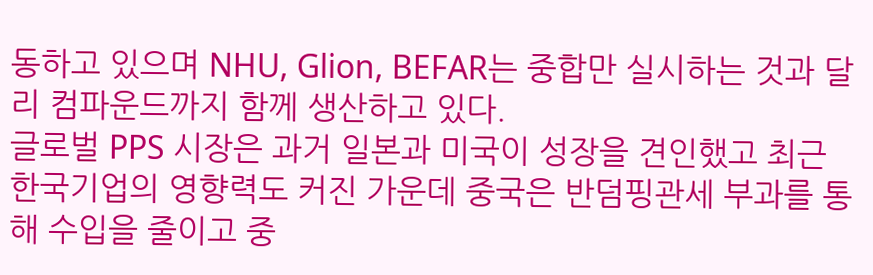동하고 있으며 NHU, Glion, BEFAR는 중합만 실시하는 것과 달리 컴파운드까지 함께 생산하고 있다.
글로벌 PPS 시장은 과거 일본과 미국이 성장을 견인했고 최근 한국기업의 영향력도 커진 가운데 중국은 반덤핑관세 부과를 통해 수입을 줄이고 중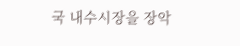국 내수시장을 장악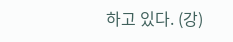하고 있다. (강)